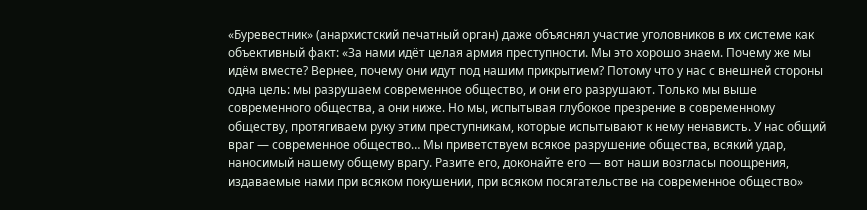«Буревестник» (анархистский печатный орган) даже объяснял участие уголовников в их системе как объективный факт: «За нами идёт целая армия преступности. Мы это хорошо знаем. Почему же мы идём вместе? Вернее, почему они идут под нашим прикрытием? Потому что у нас с внешней стороны одна цель: мы разрушаем современное общество, и они его разрушают. Только мы выше современного общества, а они ниже. Но мы, испытывая глубокое презрение в современному обществу, протягиваем руку этим преступникам, которые испытывают к нему ненависть. У нас общий враг — современное общество… Мы приветствуем всякое разрушение общества, всякий удар, наносимый нашему общему врагу. Разите его, доконайте его — вот наши возгласы поощрения, издаваемые нами при всяком покушении, при всяком посягательстве на современное общество»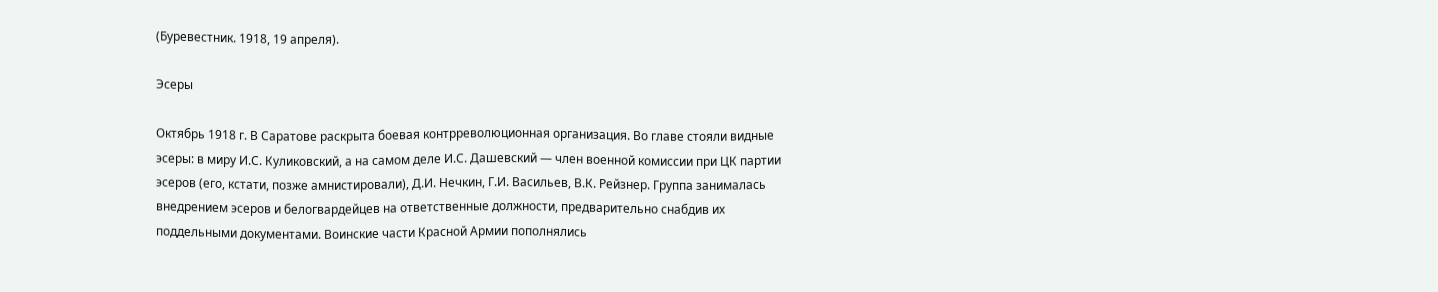(Буревестник. 1918, 19 апреля).

Эсеры

Октябрь 1918 г. В Саратове раскрыта боевая контрреволюционная организация. Во главе стояли видные эсеры: в миру И.С. Куликовский, а на самом деле И.С. Дашевский — член военной комиссии при ЦК партии эсеров (его, кстати, позже амнистировали), Д.И. Нечкин, Г.И. Васильев, В.К. Рейзнер. Группа занималась внедрением эсеров и белогвардейцев на ответственные должности, предварительно снабдив их поддельными документами. Воинские части Красной Армии пополнялись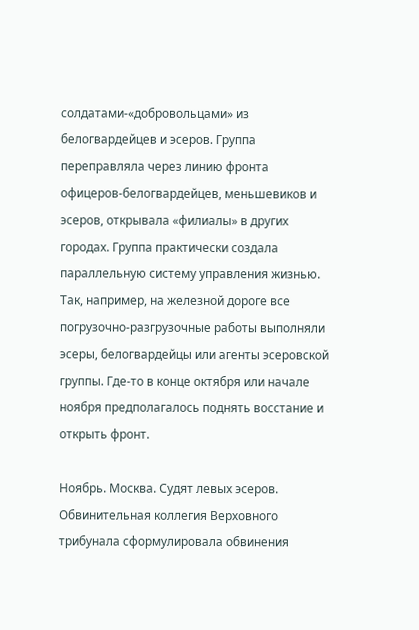солдатами-«добровольцами» из белогвардейцев и эсеров. Группа переправляла через линию фронта офицеров-белогвардейцев, меньшевиков и эсеров, открывала «филиалы» в других городах. Группа практически создала параллельную систему управления жизнью. Так, например, на железной дороге все погрузочно-разгрузочные работы выполняли эсеры, белогвардейцы или агенты эсеровской группы. Где-то в конце октября или начале ноября предполагалось поднять восстание и открыть фронт.

Ноябрь. Москва. Судят левых эсеров. Обвинительная коллегия Верховного трибунала сформулировала обвинения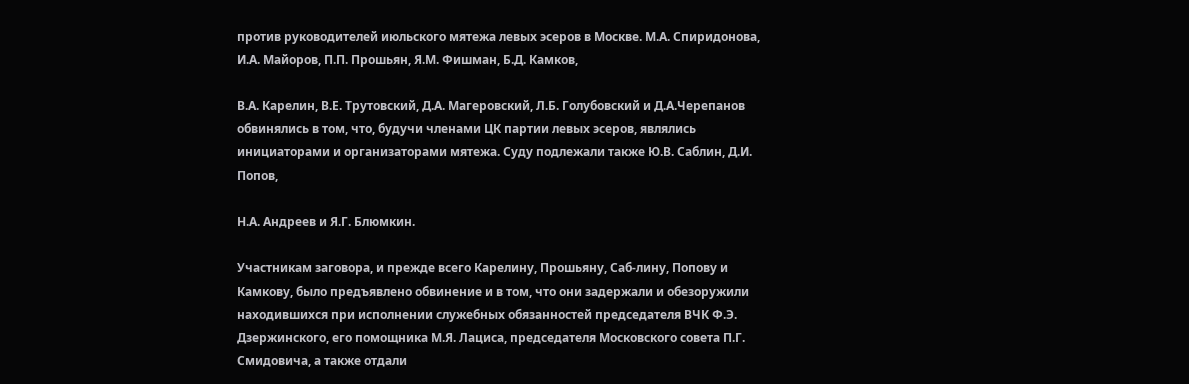против руководителей июльского мятежа левых эсеров в Москве. М.А. Спиридонова, И.А. Майоров, П.П. Прошьян, Я.М. Фишман, Б.Д. Камков,

В.А. Карелин, В.Е. Трутовский, Д.А. Магеровский, Л.Б. Голубовский и Д.А.Черепанов обвинялись в том, что, будучи членами ЦК партии левых эсеров, являлись инициаторами и организаторами мятежа. Суду подлежали также Ю.В. Саблин, Д.И. Попов,

Н.А. Андреев и Я.Г. Блюмкин.

Участникам заговора, и прежде всего Карелину, Прошьяну, Саб-лину, Попову и Камкову, было предъявлено обвинение и в том, что они задержали и обезоружили находившихся при исполнении служебных обязанностей председателя ВЧК Ф.Э. Дзержинского, его помощника М.Я. Лациса, председателя Московского совета П.Г. Смидовича, а также отдали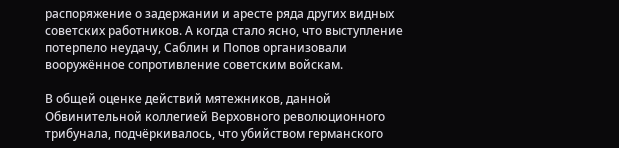распоряжение о задержании и аресте ряда других видных советских работников. А когда стало ясно, что выступление потерпело неудачу, Саблин и Попов организовали вооружённое сопротивление советским войскам.

В общей оценке действий мятежников, данной Обвинительной коллегией Верховного революционного трибунала, подчёркивалось, что убийством германского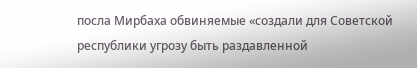посла Мирбаха обвиняемые «создали для Советской республики угрозу быть раздавленной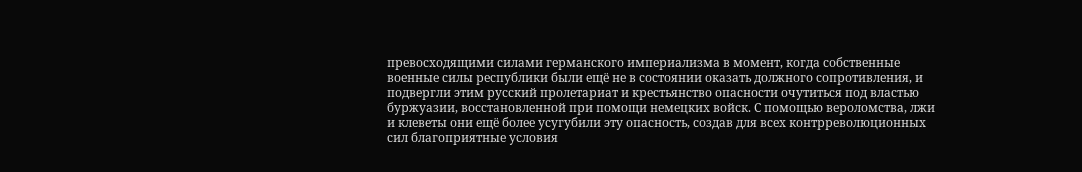превосходящими силами германского империализма в момент, когда собственные военные силы республики были ещё не в состоянии оказать должного сопротивления, и подвергли этим русский пролетариат и крестьянство опасности очутиться под властью буржуазии, восстановленной при помощи немецких войск. С помощью вероломства, лжи и клеветы они ещё более усугубили эту опасность, создав для всех контрреволюционных сил благоприятные условия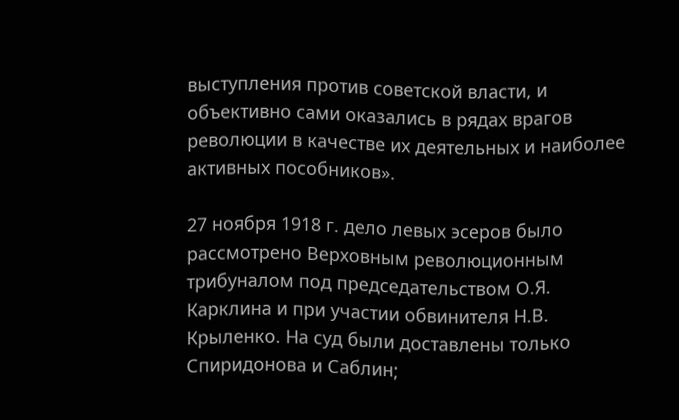выступления против советской власти, и объективно сами оказались в рядах врагов революции в качестве их деятельных и наиболее активных пособников».

27 ноября 1918 г. дело левых эсеров было рассмотрено Верховным революционным трибуналом под председательством О.Я. Карклина и при участии обвинителя Н.В. Крыленко. На суд были доставлены только Спиридонова и Саблин;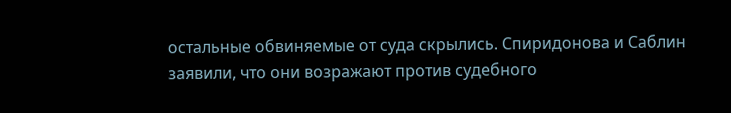остальные обвиняемые от суда скрылись. Спиридонова и Саблин заявили, что они возражают против судебного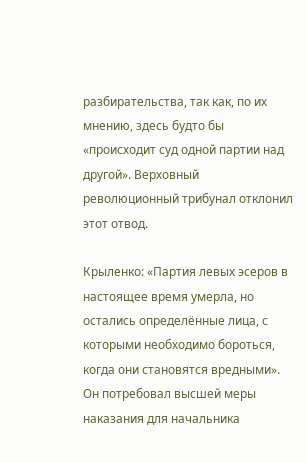разбирательства, так как, по их мнению, здесь будто бы «происходит суд одной партии над другой». Верховный революционный трибунал отклонил этот отвод.

Крыленко: «Партия левых эсеров в настоящее время умерла, но остались определённые лица, с которыми необходимо бороться, когда они становятся вредными». Он потребовал высшей меры наказания для начальника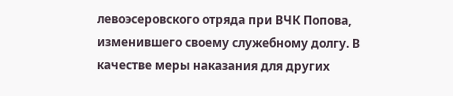левоэсеровского отряда при ВЧК Попова, изменившего своему служебному долгу. В качестве меры наказания для других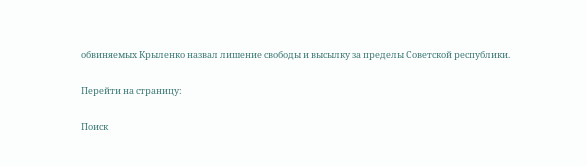обвиняемых Крыленко назвал лишение свободы и высылку за пределы Советской республики.

Перейти на страницу:

Поиск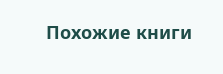Похожие книги